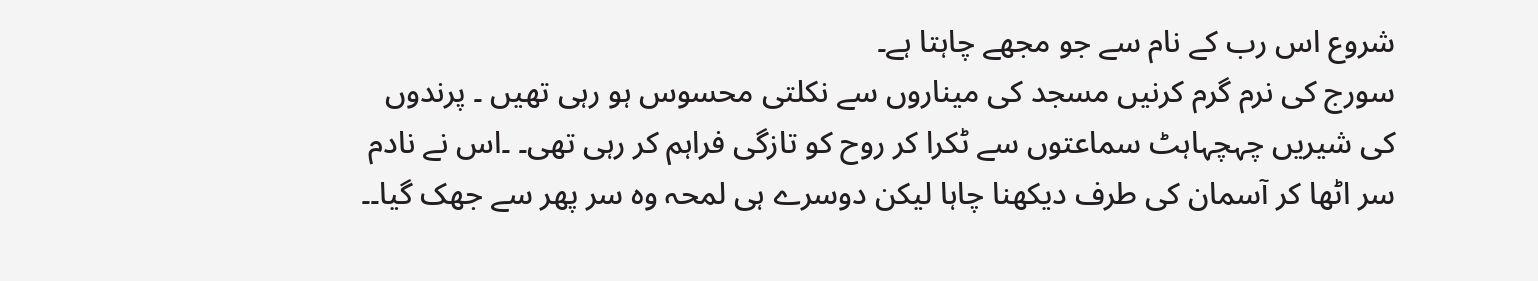شروع اس رب کے نام سے جو مجھے چاہتا ہے۔
سورج کی نرم گرم کرنیں مسجد کی میناروں سے نکلتی محسوس ہو رہی تھیں ۔ پرندوں کی شیریں چہچہاہٹ سماعتوں سے ٹکرا کر روح کو تازگی فراہم کر رہی تھی۔ ۔اس نے نادم سر اٹھا کر آسمان کی طرف دیکھنا چاہا لیکن دوسرے ہی لمحہ وہ سر پھر سے جھک گیا۔۔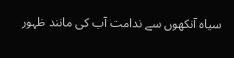سیاہ آنکھوں سے ندامت آب کی مانند ظہور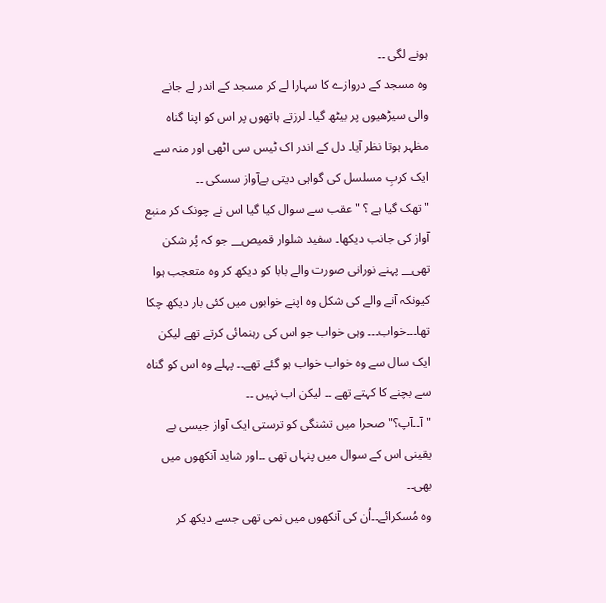ہونے لگی ۔۔
وہ مسجد کے دروازے کا سہارا لے کر مسجد کے اندر لے جانے والی سیڑھیوں پر بیٹھ گیا۔ لرزتے ہاتھوں پر اس کو اپنا گناہ مظہر ہوتا نظر آیا۔ دل کے اندر اک ٹیس سی اٹھی اور منہ سے ایک کربِ مسلسل کی گواہی دیتی بےآواز سسکی ۔۔
"تھک گیا ہے ؟ "عقب سے سوال کیا گیا اس نے چونک کر منبع آواز کی جانب دیکھا۔ سفید شلوار قمیص__ جو کہ پُر شکن تھی__ پہنے نورانی صورت والے بابا کو دیکھ کر وہ متعجب ہوا کیونکہ آنے والے کی شکل وہ اپنے خوابوں میں کئی بار دیکھ چکا تھا۔۔۔خواب۔۔۔ وہی خواب جو اس کی رہنمائی کرتے تھے لیکن ایک سال سے وہ خواب خواب ہو گئے تھے۔۔ پہلے وہ اس کو گناہ سے بچنے کا کہتے تھے ۔۔ لیکن اب نہیں ۔۔
"آ۔۔آپ؟" صحرا میں تشنگی کو ترستی ایک آواز جیسی بے یقینی اس کے سوال میں پنہاں تھی ۔۔اور شاید آنکھوں میں بھی۔۔
وہ مُسکرائے۔۔اُن کی آنکھوں میں نمی تھی جسے دیکھ کر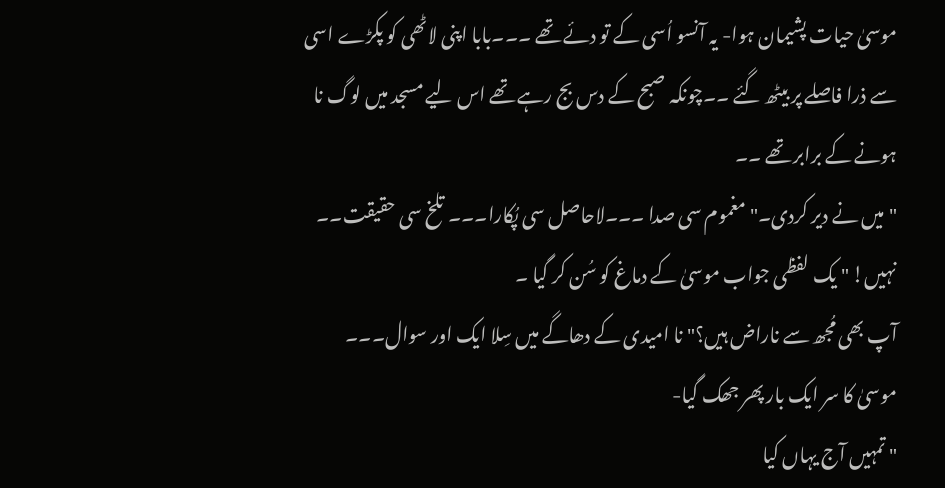موسیٰ حیات پشیمان ہوا- یہ آنسو اُسی کے تو دئے تھے ۔۔۔بابا اپنی لاٹھی کو پکڑے اسی سے ذرا فاصلے پر بیٹھ گئے ۔۔چونکہ صبح کے دس بج رہے تھے اس لیے مسجد میں لوگ نا ہونے کے برابر تھے ۔۔
"میں نے دیر کردی۔" مغموم سی صدا ۔۔۔لاحاصل سی پُکارا۔۔۔ تلخ سی حقیقت۔۔
نہیں! " یک لفظی جواب موسیٰ کے دماغ کو سُن کر گیا ۔
آپ بھی مُجھ سے ناراض ہیں؟" نا امیدی کے دھاگے میں سِلا ایک اور سوال۔۔۔ موسیٰ کا سر ایک بار پھر جھک گیا-
" تمہیں آج یہاں کیا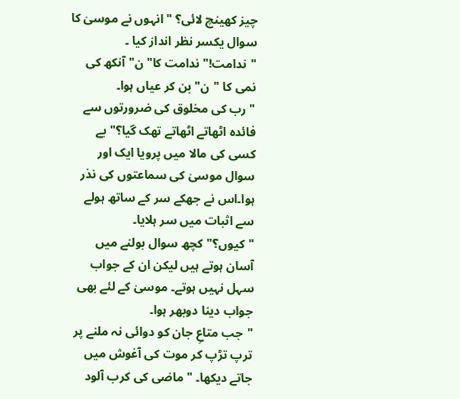چیز کھینچ لائی؟ "انہوں نے موسیٰ کا سوال یکسر نظر انداز کیا ۔
"ندامت!" ندامت کا" ن" آنکھ کی نمی کا "ن" بن کر عیاں ہوا۔
"رب کی مخلوق کی ضرورتوں سے فائدہ اٹھاتے اٹھاتے تھک گیا؟" بے کسی کی مالا میں پرویا ایک اور سوال موسیٰ کی سماعتوں کی نذر ہوا۔اس نے جھکے سر کے ساتھ ہولے سے اثبات میں سر ہلایا۔
"کیوں؟"کچھ سوال بولنے میں آسان ہوتے ہیں لیکن ان کے جواب سہل نہیں ہوتے۔ موسیٰ کے لئے بھی جواب دینا دوبھر ہوا۔
"جب متاعِ جان کو دوائی نہ ملنے پر ترپ تڑپ کر موت کی آغوش میں جاتے دیکھا۔ "ماضی کی کرب آلود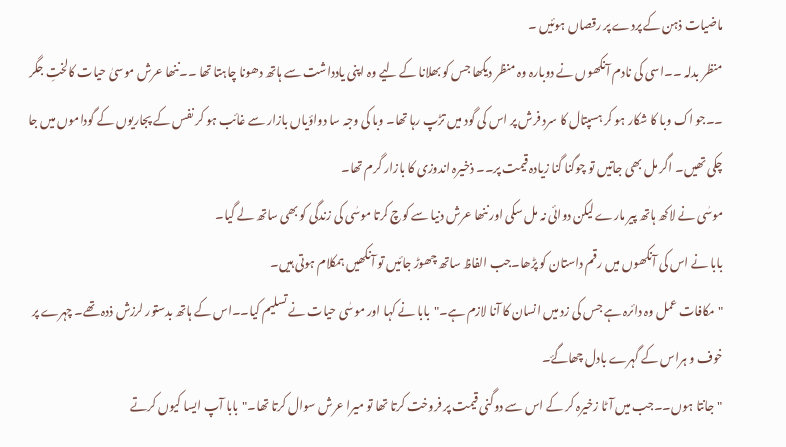ماضیات ذہن کے پردے پر رقصاں ہوئیں ۔
منظر بدلہ ۔۔اسی کی نادم آنکھوں نے دوبارہ وہ منظر دیکھا جس کو بھلانا کے لیے وہ اپنی یادداشت سے ہاتھ دھونا چاہتا تھا ۔۔ننھا عرش موسیٰ حیات کالختِ جگر ۔۔جو اک وبا کا شکار ہو کر ہسپتال کا سرد فرش پر اس کی گود میں تڑپ رہا تھا۔ وبا کی وجہ سا دواؤیاں بازار سے غائب ہو کر نفس کے پجاریوں کے گوداموں میں جا چکی تھیں۔ اگر مل بھی جاتیں تو چوگنا گنا زیادہ قیمت پر۔۔ ذخیرہ اندوزی کا بازار گرم تھا۔
موسٰی نے لاکھ ہاتھ پیر مارے لیکن دوائی نہ مل سکی اور ننھا عرش دنیا سے کوچ کرتا موسٰی کی زندگی کو بھی ساتھ لے گیا۔
بابا نے اس کی آنکھوں میں رقم داستان کو پڑھا۔جب الفاظ ساتھ چھوڑ جائیں تو آنکھیں ہمکلام ہوتی ہیں۔
"مکافات عمل وہ دائرہ ہے جس کی زد میں انسان کا آنا لازم ہے۔"بابا نے کہا اور موسٰی حیات نے تسلیم کیا۔۔اس کے ہاتھ بدستور لرزش ذدہ تھے۔ چہرے پر خوف و ہراس کے گہرے بادل چھاگۓ۔
"جانتا ہوں۔۔جب میں آٹا زخیرہ کر کے اس سے دوگنی قیمت پر فروخت کرتا تھا تو میرا عرش سوال کرتا تھا۔"بابا آپ ایسا کیوں کرتے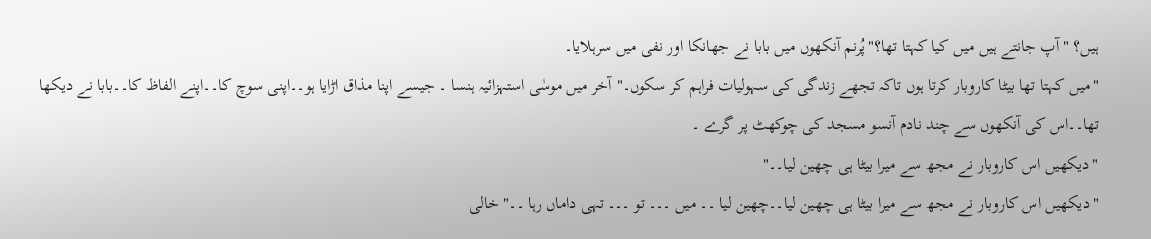ہیں؟ "آپ جانتے ہیں میں کیا کہتا تھا؟"پُرنم آنکھوں میں بابا نے جھانکا اور نفی میں سرہلایا۔
"میں کہتا تھا بیٹا کاروبار کرتا ہوں تاکہ تجھے زندگی کی سہولیات فراہم کر سکوں۔"آخر میں موسٰی استہزائیہ ہنسا ۔ جیسے اپنا مذاق اڑایا ہو۔۔اپنی سوچ کا۔۔اپنے الفاظ کا۔۔بابا نے دیکھا تھا۔۔اس کی آنکھوں سے چند نادم آنسو مسجد کی چوکھٹ پر گرے ۔
"دیکھیں اس کاروبار نے مجھ سے میرا بیٹا ہی چھین لیا۔۔"
"دیکھیں اس کاروبار نے مجھ سے میرا بیٹا ہی چھین لیا۔۔چھین لیا ۔۔ میں ۔۔۔ تو ۔۔۔ تہی داماں رہا ۔۔" خالی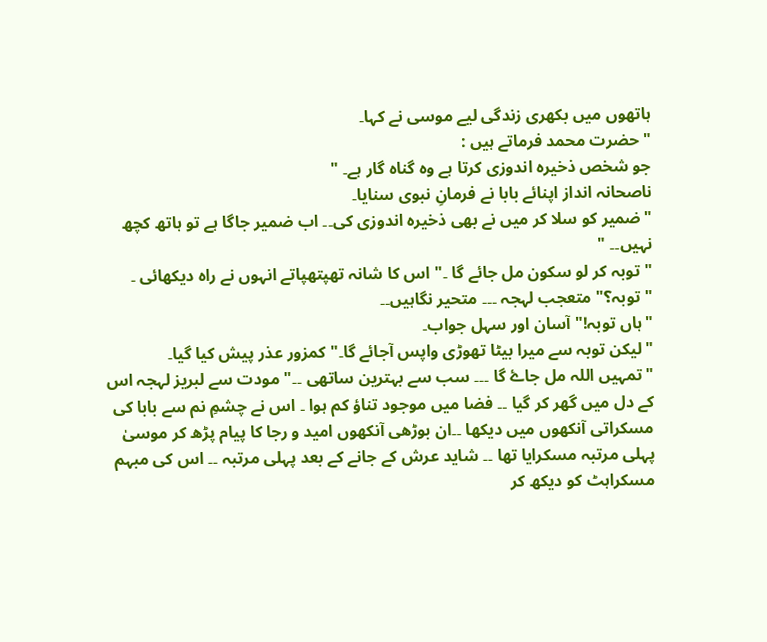ہاتھوں میں بکھری زندگی لیے موسی نے کہا۔
"حضرت محمد فرماتے ہیں :
جو شخص ذخیرہ اندوزی کرتا ہے وہ گناہ گار ہے۔ "
ناصحانہ انداز اپنائے بابا نے فرمانِ نبوی سنایا۔
"ضمیر کو سلا کر میں نے بھی ذخیرہ اندوزی کی۔۔ اب ضمیر جاگا ہے تو ہاتھ کچھ نہیں۔۔ "
" توبہ کر لو سکون مل جائے گا ۔" اس کا شانہ تھپتھپاتے انہوں نے راہ دیکھائی ۔
"توبہ؟" متعجب لہجہ ۔۔۔ متحیر نگاہیں۔۔
"ہاں توبہ!" آسان اور سہل جواب۔
"لیکن توبہ سے میرا بیٹا تھوڑی واپس آجائے گا۔" کمزور عذر پیش کیا گیا۔
"تمہیں اللہ مل جاۓ گا ۔۔۔ سب سے بہترین ساتھی ۔۔" مودت سے لبریز لہجہ اس کے دل میں گھر کر گیا ۔۔ فضا میں موجود تناؤ کم ہوا ۔ اس نے چشمِ نم سے بابا کی مسکراتی آنکھوں میں دیکھا ۔۔ان بوڑھی آنکھوں امید و رجا کا پیام پڑھ کر موسیٰ پہلی مرتبہ مسکرایا تھا ۔۔ شاید عرش کے جانے کے بعد پہلی مرتبہ ۔۔ اس کی مبہم مسکراہٹ کو دیکھ کر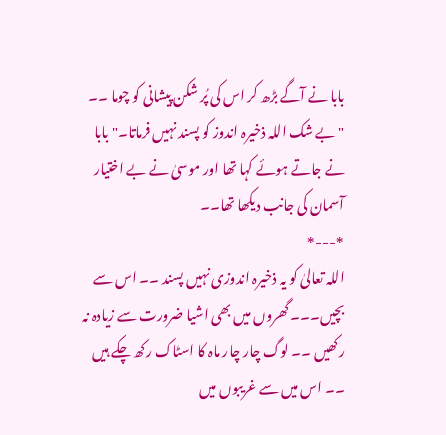بابا نے آگے بڑھ کر اس کی پُر شکن پیشانی کو چوما ۔۔
"بے شک اللہ ذخیرہ اندوز کو پسند نہیں فرماتا۔" بابا نے جاتے ہوئے کہا تھا اور موسیٰ نے بے اختیار آسمان کی جانب دیکھا تھا۔۔
*---*
اللہ تعالیٰ کو یہ ذخیرہ اندوزی نہیں پسند ۔۔ اس سے بچیں۔۔۔ گھروں میں بھی اشیا ضرورت سے زیادہ نہ رکھیں ۔۔ لوگ چار چار ماہ کا اسٹاک رکھ چکے ہیں ۔۔ اس میں سے غریبوں میں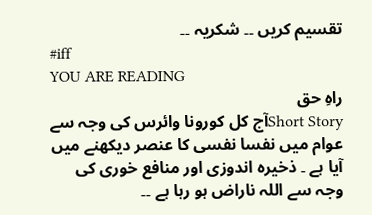تقسیم کریں ۔۔ شکریہ ۔۔
#iff
YOU ARE READING
راہِ حق
Short Storyآج کل کورونا وائرس کی وجہ سے عوام میں نفسا نفسی کا عنصر دیکھنے میں آیا ہے ۔ ذخیرہ اندوزی اور منافع خوری کی وجہ سے اللہ ناراض ہو رہا ہے ۔۔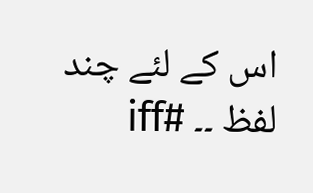اس کے لئے چند لفظ ۔۔ #iff